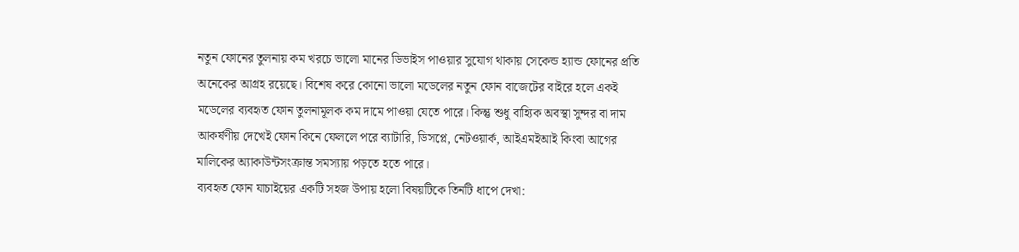নতুন ফোনের তুলনায় কম খরচে ভালো মানের ডিভাইস পাওয়ার সুযোগ থাকায় সেকেন্ড হ্যান্ড ফোনের প্রতি অনেকের আগ্রহ রয়েছে। বিশেষ করে কোনো ভালো মডেলের নতুন ফোন বাজেটের বাইরে হলে একই মডেলের ব্যবহৃত ফোন তুলনামূলক কম দামে পাওয়া যেতে পারে। কিন্তু শুধু বাহ্যিক অবস্থা সুন্দর বা দাম আকর্ষণীয় দেখেই ফোন কিনে ফেললে পরে ব্যাটারি, ডিসপ্লে, নেটওয়ার্ক, আইএমইআই কিংবা আগের মালিকের অ্যাকাউন্টসংক্রান্ত সমস্যায় পড়তে হতে পারে।
ব্যবহৃত ফোন যাচাইয়ের একটি সহজ উপায় হলো বিষয়টিকে তিনটি ধাপে দেখা: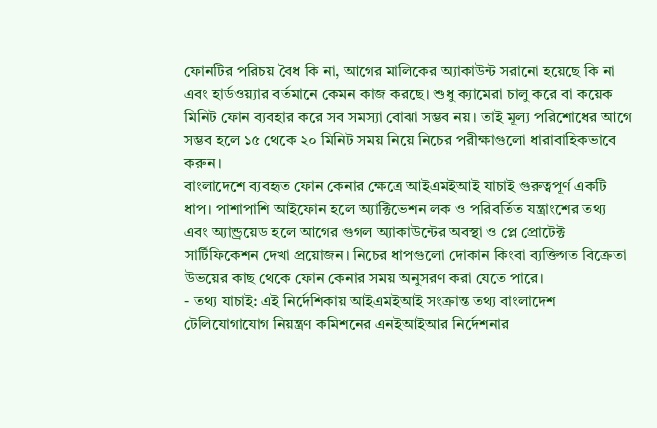ফোনটির পরিচয় বৈধ কি না, আগের মালিকের অ্যাকাউন্ট সরানো হয়েছে কি না এবং হার্ডওয়্যার বর্তমানে কেমন কাজ করছে। শুধু ক্যামেরা চালু করে বা কয়েক মিনিট ফোন ব্যবহার করে সব সমস্যা বোঝা সম্ভব নয়। তাই মূল্য পরিশোধের আগে সম্ভব হলে ১৫ থেকে ২০ মিনিট সময় নিয়ে নিচের পরীক্ষাগুলো ধারাবাহিকভাবে করুন।
বাংলাদেশে ব্যবহৃত ফোন কেনার ক্ষেত্রে আইএমইআই যাচাই গুরুত্বপূর্ণ একটি ধাপ। পাশাপাশি আইফোন হলে অ্যাক্টিভেশন লক ও পরিবর্তিত যন্ত্রাংশের তথ্য এবং অ্যান্ড্রয়েড হলে আগের গুগল অ্যাকাউন্টের অবস্থা ও প্লে প্রোটেক্ট সার্টিফিকেশন দেখা প্রয়োজন। নিচের ধাপগুলো দোকান কিংবা ব্যক্তিগত বিক্রেতা উভয়ের কাছ থেকে ফোন কেনার সময় অনুসরণ করা যেতে পারে।
- তথ্য যাচাই: এই নির্দেশিকায় আইএমইআই সংক্রান্ত তথ্য বাংলাদেশ টেলিযোগাযোগ নিয়ন্ত্রণ কমিশনের এনইআইআর নির্দেশনার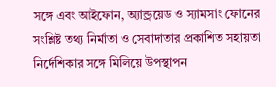সঙ্গে এবং আইফোন, অ্যান্ড্রয়েড ও স্যামসাং ফোনের সংশ্লিষ্ট তথ্য নির্মাতা ও সেবাদাতার প্রকাশিত সহায়তা নির্দেশিকার সঙ্গে মিলিয়ে উপস্থাপন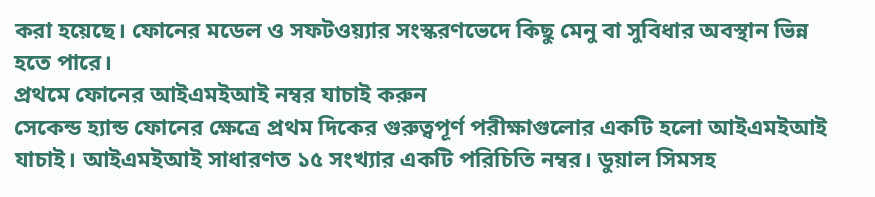করা হয়েছে। ফোনের মডেল ও সফটওয়্যার সংস্করণভেদে কিছু মেনু বা সুবিধার অবস্থান ভিন্ন হতে পারে।
প্রথমে ফোনের আইএমইআই নম্বর যাচাই করুন
সেকেন্ড হ্যান্ড ফোনের ক্ষেত্রে প্রথম দিকের গুরুত্বপূর্ণ পরীক্ষাগুলোর একটি হলো আইএমইআই যাচাই। আইএমইআই সাধারণত ১৫ সংখ্যার একটি পরিচিতি নম্বর। ডুয়াল সিমসহ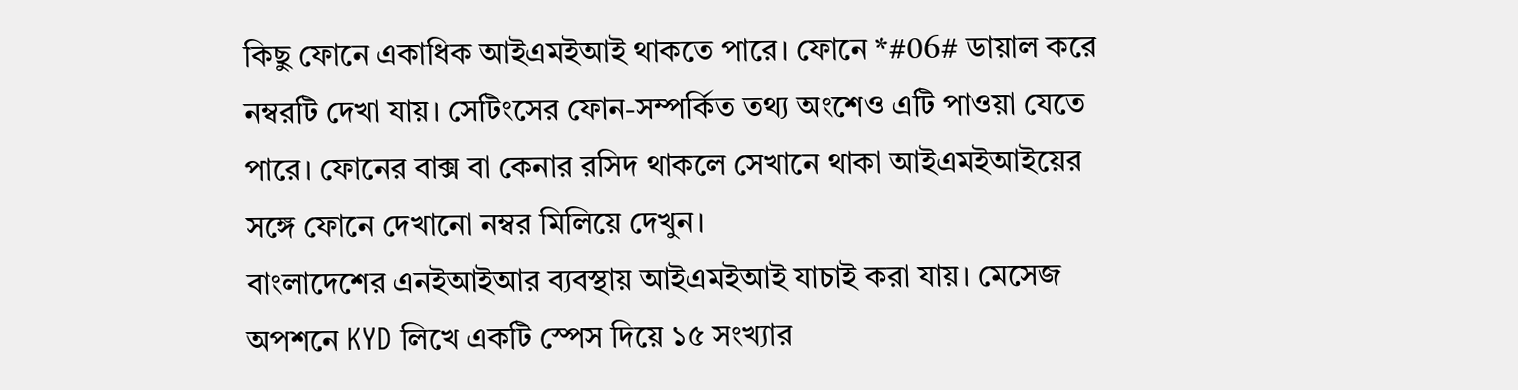কিছু ফোনে একাধিক আইএমইআই থাকতে পারে। ফোনে *#06# ডায়াল করে নম্বরটি দেখা যায়। সেটিংসের ফোন-সম্পর্কিত তথ্য অংশেও এটি পাওয়া যেতে পারে। ফোনের বাক্স বা কেনার রসিদ থাকলে সেখানে থাকা আইএমইআইয়ের সঙ্গে ফোনে দেখানো নম্বর মিলিয়ে দেখুন।
বাংলাদেশের এনইআইআর ব্যবস্থায় আইএমইআই যাচাই করা যায়। মেসেজ অপশনে KYD লিখে একটি স্পেস দিয়ে ১৫ সংখ্যার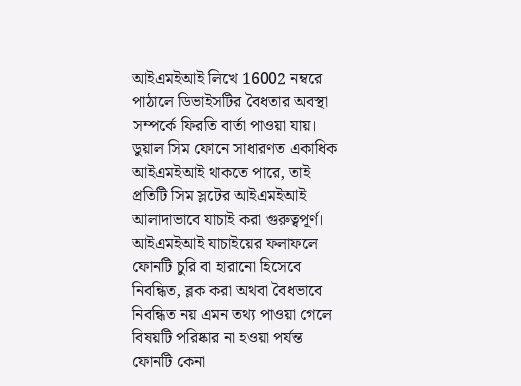আইএমইআই লিখে 16002 নম্বরে পাঠালে ডিভাইসটির বৈধতার অবস্থা সম্পর্কে ফিরতি বার্তা পাওয়া যায়। ডুয়াল সিম ফোনে সাধারণত একাধিক আইএমইআই থাকতে পারে, তাই প্রতিটি সিম স্লটের আইএমইআই আলাদাভাবে যাচাই করা গুরুত্বপূর্ণ।
আইএমইআই যাচাইয়ের ফলাফলে ফোনটি চুরি বা হারানো হিসেবে নিবন্ধিত, ব্লক করা অথবা বৈধভাবে নিবন্ধিত নয় এমন তথ্য পাওয়া গেলে বিষয়টি পরিষ্কার না হওয়া পর্যন্ত ফোনটি কেনা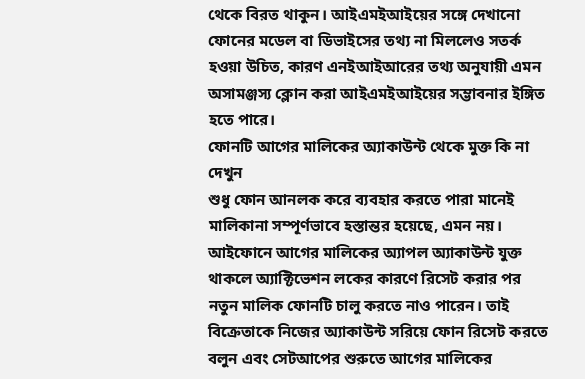থেকে বিরত থাকুন। আইএমইআইয়ের সঙ্গে দেখানো ফোনের মডেল বা ডিভাইসের তথ্য না মিললেও সতর্ক হওয়া উচিত, কারণ এনইআইআরের তথ্য অনুযায়ী এমন অসামঞ্জস্য ক্লোন করা আইএমইআইয়ের সম্ভাবনার ইঙ্গিত হতে পারে।
ফোনটি আগের মালিকের অ্যাকাউন্ট থেকে মুক্ত কি না দেখুন
শুধু ফোন আনলক করে ব্যবহার করতে পারা মানেই মালিকানা সম্পূর্ণভাবে হস্তান্তর হয়েছে, এমন নয়। আইফোনে আগের মালিকের অ্যাপল অ্যাকাউন্ট যুক্ত থাকলে অ্যাক্টিভেশন লকের কারণে রিসেট করার পর নতুন মালিক ফোনটি চালু করতে নাও পারেন। তাই বিক্রেতাকে নিজের অ্যাকাউন্ট সরিয়ে ফোন রিসেট করতে বলুন এবং সেটআপের শুরুতে আগের মালিকের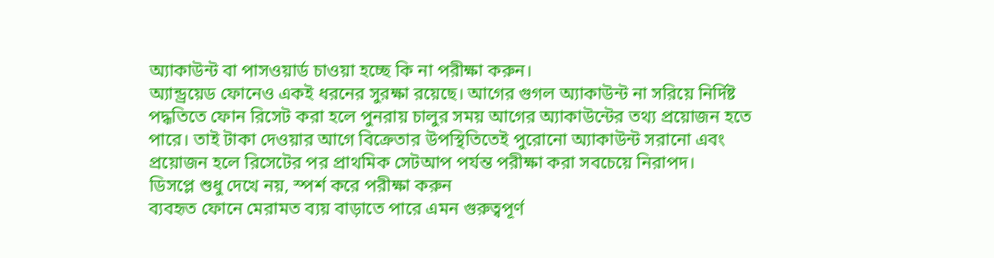অ্যাকাউন্ট বা পাসওয়ার্ড চাওয়া হচ্ছে কি না পরীক্ষা করুন।
অ্যান্ড্রয়েড ফোনেও একই ধরনের সুরক্ষা রয়েছে। আগের গুগল অ্যাকাউন্ট না সরিয়ে নির্দিষ্ট পদ্ধতিতে ফোন রিসেট করা হলে পুনরায় চালুর সময় আগের অ্যাকাউন্টের তথ্য প্রয়োজন হতে পারে। তাই টাকা দেওয়ার আগে বিক্রেতার উপস্থিতিতেই পুরোনো অ্যাকাউন্ট সরানো এবং প্রয়োজন হলে রিসেটের পর প্রাথমিক সেটআপ পর্যন্ত পরীক্ষা করা সবচেয়ে নিরাপদ।
ডিসপ্লে শুধু দেখে নয়, স্পর্শ করে পরীক্ষা করুন
ব্যবহৃত ফোনে মেরামত ব্যয় বাড়াতে পারে এমন গুরুত্বপূর্ণ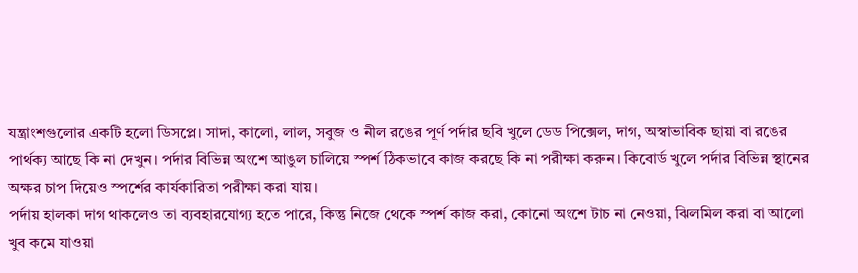যন্ত্রাংশগুলোর একটি হলো ডিসপ্লে। সাদা, কালো, লাল, সবুজ ও নীল রঙের পূর্ণ পর্দার ছবি খুলে ডেড পিক্সেল, দাগ, অস্বাভাবিক ছায়া বা রঙের পার্থক্য আছে কি না দেখুন। পর্দার বিভিন্ন অংশে আঙুল চালিয়ে স্পর্শ ঠিকভাবে কাজ করছে কি না পরীক্ষা করুন। কিবোর্ড খুলে পর্দার বিভিন্ন স্থানের অক্ষর চাপ দিয়েও স্পর্শের কার্যকারিতা পরীক্ষা করা যায়।
পর্দায় হালকা দাগ থাকলেও তা ব্যবহারযোগ্য হতে পারে, কিন্তু নিজে থেকে স্পর্শ কাজ করা, কোনো অংশে টাচ না নেওয়া, ঝিলমিল করা বা আলো খুব কমে যাওয়া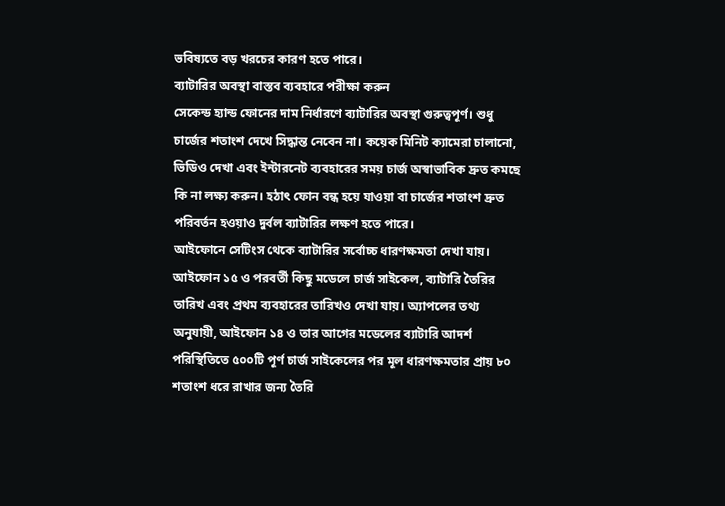ভবিষ্যতে বড় খরচের কারণ হতে পারে।
ব্যাটারির অবস্থা বাস্তব ব্যবহারে পরীক্ষা করুন
সেকেন্ড হ্যান্ড ফোনের দাম নির্ধারণে ব্যাটারির অবস্থা গুরুত্বপূর্ণ। শুধু চার্জের শতাংশ দেখে সিদ্ধান্ত নেবেন না। কয়েক মিনিট ক্যামেরা চালানো, ভিডিও দেখা এবং ইন্টারনেট ব্যবহারের সময় চার্জ অস্বাভাবিক দ্রুত কমছে কি না লক্ষ্য করুন। হঠাৎ ফোন বন্ধ হয়ে যাওয়া বা চার্জের শতাংশ দ্রুত পরিবর্তন হওয়াও দুর্বল ব্যাটারির লক্ষণ হতে পারে।
আইফোনে সেটিংস থেকে ব্যাটারির সর্বোচ্চ ধারণক্ষমতা দেখা যায়। আইফোন ১৫ ও পরবর্তী কিছু মডেলে চার্জ সাইকেল, ব্যাটারি তৈরির তারিখ এবং প্রথম ব্যবহারের তারিখও দেখা যায়। অ্যাপলের তথ্য অনুযায়ী, আইফোন ১৪ ও তার আগের মডেলের ব্যাটারি আদর্শ পরিস্থিতিতে ৫০০টি পূর্ণ চার্জ সাইকেলের পর মূল ধারণক্ষমতার প্রায় ৮০ শতাংশ ধরে রাখার জন্য তৈরি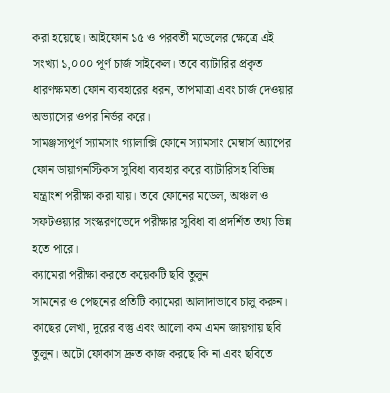করা হয়েছে। আইফোন ১৫ ও পরবর্তী মডেলের ক্ষেত্রে এই সংখ্যা ১,০০০ পূর্ণ চার্জ সাইকেল। তবে ব্যাটারির প্রকৃত ধারণক্ষমতা ফোন ব্যবহারের ধরন, তাপমাত্রা এবং চার্জ দেওয়ার অভ্যাসের ওপর নির্ভর করে।
সামঞ্জস্যপূর্ণ স্যামসাং গ্যালাক্সি ফোনে স্যামসাং মেম্বার্স অ্যাপের ফোন ডায়াগনস্টিকস সুবিধা ব্যবহার করে ব্যাটারিসহ বিভিন্ন যন্ত্রাংশ পরীক্ষা করা যায়। তবে ফোনের মডেল, অঞ্চল ও সফটওয়্যার সংস্করণভেদে পরীক্ষার সুবিধা বা প্রদর্শিত তথ্য ভিন্ন হতে পারে।
ক্যামেরা পরীক্ষা করতে কয়েকটি ছবি তুলুন
সামনের ও পেছনের প্রতিটি ক্যামেরা আলাদাভাবে চালু করুন। কাছের লেখা, দূরের বস্তু এবং আলো কম এমন জায়গায় ছবি তুলুন। অটো ফোকাস দ্রুত কাজ করছে কি না এবং ছবিতে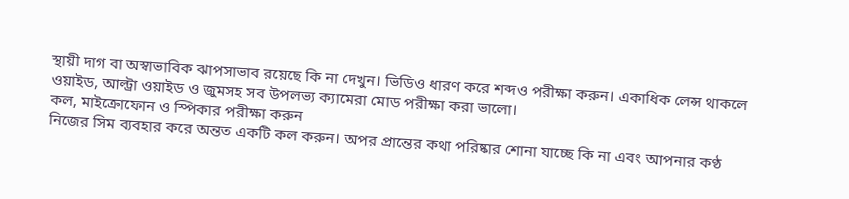স্থায়ী দাগ বা অস্বাভাবিক ঝাপসাভাব রয়েছে কি না দেখুন। ভিডিও ধারণ করে শব্দও পরীক্ষা করুন। একাধিক লেন্স থাকলে ওয়াইড, আল্ট্রা ওয়াইড ও জুমসহ সব উপলভ্য ক্যামেরা মোড পরীক্ষা করা ভালো।
কল, মাইক্রোফোন ও স্পিকার পরীক্ষা করুন
নিজের সিম ব্যবহার করে অন্তত একটি কল করুন। অপর প্রান্তের কথা পরিষ্কার শোনা যাচ্ছে কি না এবং আপনার কণ্ঠ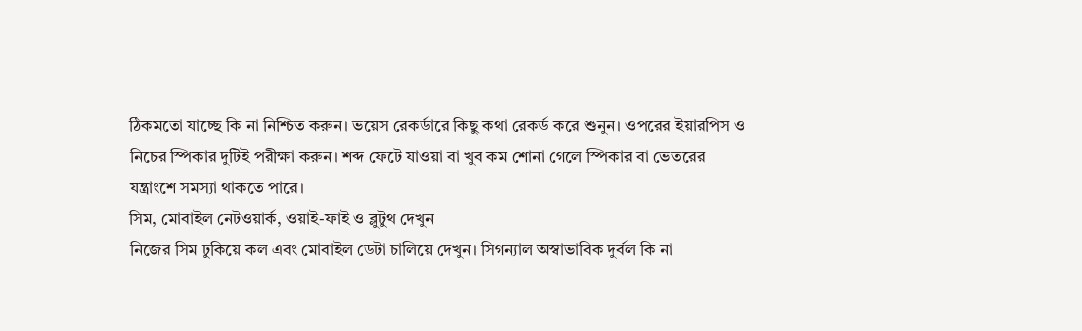ঠিকমতো যাচ্ছে কি না নিশ্চিত করুন। ভয়েস রেকর্ডারে কিছু কথা রেকর্ড করে শুনুন। ওপরের ইয়ারপিস ও নিচের স্পিকার দুটিই পরীক্ষা করুন। শব্দ ফেটে যাওয়া বা খুব কম শোনা গেলে স্পিকার বা ভেতরের যন্ত্রাংশে সমস্যা থাকতে পারে।
সিম, মোবাইল নেটওয়ার্ক, ওয়াই-ফাই ও ব্লুটুথ দেখুন
নিজের সিম ঢুকিয়ে কল এবং মোবাইল ডেটা চালিয়ে দেখুন। সিগন্যাল অস্বাভাবিক দুর্বল কি না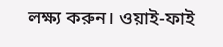লক্ষ্য করুন। ওয়াই-ফাই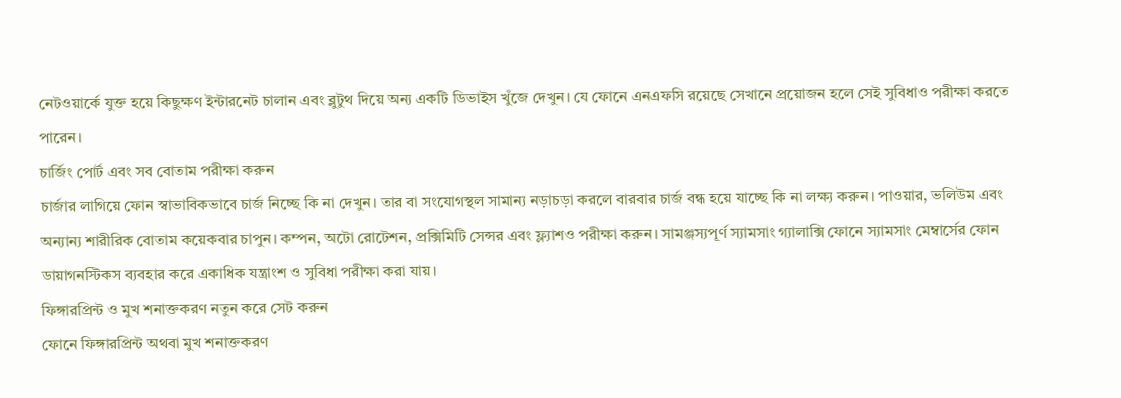নেটওয়ার্কে যুক্ত হয়ে কিছুক্ষণ ইন্টারনেট চালান এবং ব্লুটুথ দিয়ে অন্য একটি ডিভাইস খুঁজে দেখুন। যে ফোনে এনএফসি রয়েছে সেখানে প্রয়োজন হলে সেই সুবিধাও পরীক্ষা করতে পারেন।
চার্জিং পোর্ট এবং সব বোতাম পরীক্ষা করুন
চার্জার লাগিয়ে ফোন স্বাভাবিকভাবে চার্জ নিচ্ছে কি না দেখুন। তার বা সংযোগস্থল সামান্য নড়াচড়া করলে বারবার চার্জ বন্ধ হয়ে যাচ্ছে কি না লক্ষ্য করুন। পাওয়ার, ভলিউম এবং অন্যান্য শারীরিক বোতাম কয়েকবার চাপুন। কম্পন, অটো রোটেশন, প্রক্সিমিটি সেন্সর এবং ফ্ল্যাশও পরীক্ষা করুন। সামঞ্জস্যপূর্ণ স্যামসাং গ্যালাক্সি ফোনে স্যামসাং মেম্বার্সের ফোন ডায়াগনস্টিকস ব্যবহার করে একাধিক যন্ত্রাংশ ও সুবিধা পরীক্ষা করা যায়।
ফিঙ্গারপ্রিন্ট ও মুখ শনাক্তকরণ নতুন করে সেট করুন
ফোনে ফিঙ্গারপ্রিন্ট অথবা মুখ শনাক্তকরণ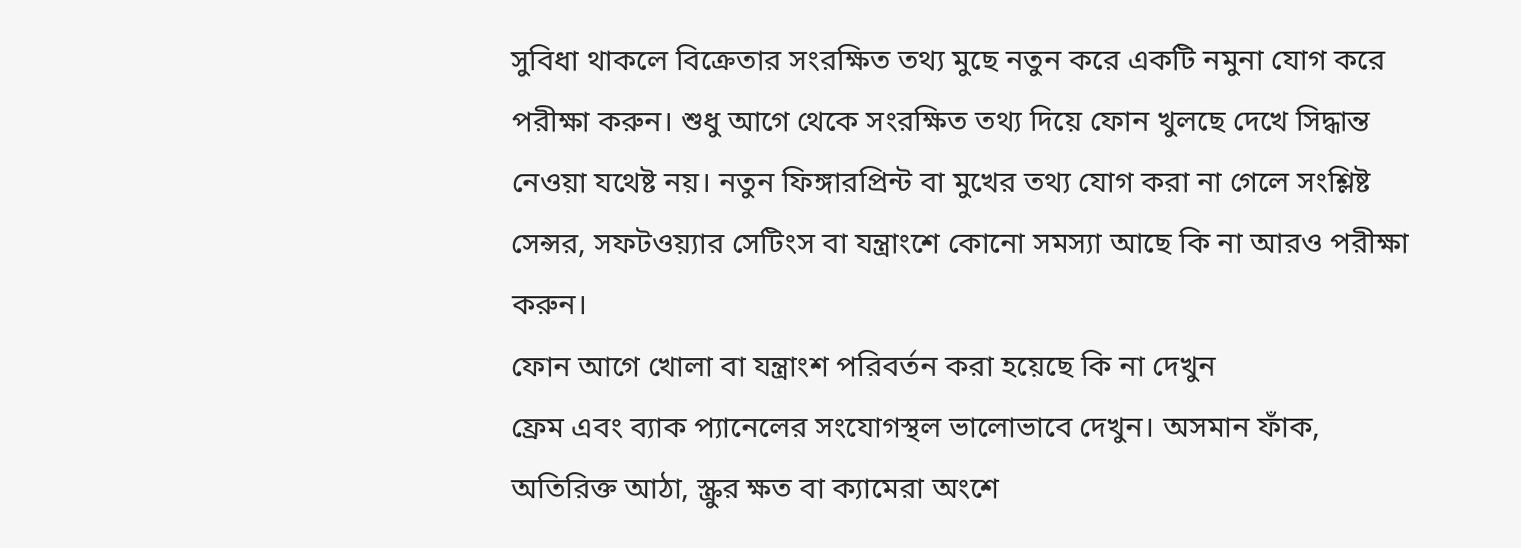সুবিধা থাকলে বিক্রেতার সংরক্ষিত তথ্য মুছে নতুন করে একটি নমুনা যোগ করে পরীক্ষা করুন। শুধু আগে থেকে সংরক্ষিত তথ্য দিয়ে ফোন খুলছে দেখে সিদ্ধান্ত নেওয়া যথেষ্ট নয়। নতুন ফিঙ্গারপ্রিন্ট বা মুখের তথ্য যোগ করা না গেলে সংশ্লিষ্ট সেন্সর, সফটওয়্যার সেটিংস বা যন্ত্রাংশে কোনো সমস্যা আছে কি না আরও পরীক্ষা করুন।
ফোন আগে খোলা বা যন্ত্রাংশ পরিবর্তন করা হয়েছে কি না দেখুন
ফ্রেম এবং ব্যাক প্যানেলের সংযোগস্থল ভালোভাবে দেখুন। অসমান ফাঁক, অতিরিক্ত আঠা, স্ক্রুর ক্ষত বা ক্যামেরা অংশে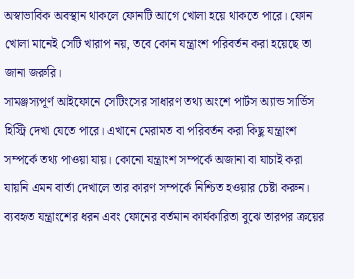অস্বাভাবিক অবস্থান থাকলে ফোনটি আগে খোলা হয়ে থাকতে পারে। ফোন খোলা মানেই সেটি খারাপ নয়, তবে কোন যন্ত্রাংশ পরিবর্তন করা হয়েছে তা জানা জরুরি।
সামঞ্জস্যপূর্ণ আইফোনে সেটিংসের সাধারণ তথ্য অংশে পার্টস অ্যান্ড সার্ভিস হিস্ট্রি দেখা যেতে পারে। এখানে মেরামত বা পরিবর্তন করা কিছু যন্ত্রাংশ সম্পর্কে তথ্য পাওয়া যায়। কোনো যন্ত্রাংশ সম্পর্কে অজানা বা যাচাই করা যায়নি এমন বার্তা দেখালে তার কারণ সম্পর্কে নিশ্চিত হওয়ার চেষ্টা করুন। ব্যবহৃত যন্ত্রাংশের ধরন এবং ফোনের বর্তমান কার্যকারিতা বুঝে তারপর ক্রয়ের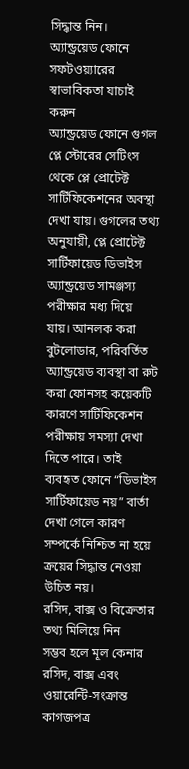সিদ্ধান্ত নিন।
অ্যান্ড্রয়েড ফোনে সফটওয়্যারের স্বাভাবিকতা যাচাই করুন
অ্যান্ড্রয়েড ফোনে গুগল প্লে স্টোরের সেটিংস থেকে প্লে প্রোটেক্ট সার্টিফিকেশনের অবস্থা দেখা যায়। গুগলের তথ্য অনুযায়ী, প্লে প্রোটেক্ট সার্টিফায়েড ডিভাইস অ্যান্ড্রয়েড সামঞ্জস্য পরীক্ষার মধ্য দিয়ে যায়। আনলক করা বুটলোডার, পরিবর্তিত অ্যান্ড্রয়েড ব্যবস্থা বা রুট করা ফোনসহ কয়েকটি কারণে সার্টিফিকেশন পরীক্ষায় সমস্যা দেখা দিতে পারে। তাই ব্যবহৃত ফোনে “ডিভাইস সার্টিফায়েড নয়” বার্তা দেখা গেলে কারণ সম্পর্কে নিশ্চিত না হয়ে ক্রয়ের সিদ্ধান্ত নেওয়া উচিত নয়।
রসিদ, বাক্স ও বিক্রেতার তথ্য মিলিয়ে নিন
সম্ভব হলে মূল কেনার রসিদ, বাক্স এবং ওয়ারেন্টি-সংক্রান্ত কাগজপত্র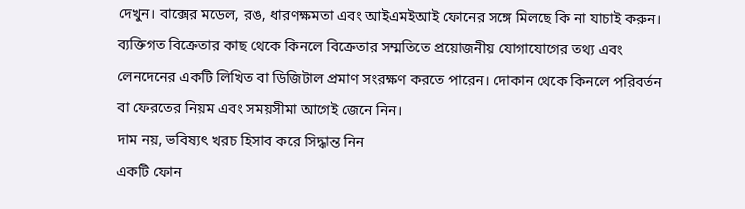দেখুন। বাক্সের মডেল, রঙ, ধারণক্ষমতা এবং আইএমইআই ফোনের সঙ্গে মিলছে কি না যাচাই করুন। ব্যক্তিগত বিক্রেতার কাছ থেকে কিনলে বিক্রেতার সম্মতিতে প্রয়োজনীয় যোগাযোগের তথ্য এবং লেনদেনের একটি লিখিত বা ডিজিটাল প্রমাণ সংরক্ষণ করতে পারেন। দোকান থেকে কিনলে পরিবর্তন বা ফেরতের নিয়ম এবং সময়সীমা আগেই জেনে নিন।
দাম নয়, ভবিষ্যৎ খরচ হিসাব করে সিদ্ধান্ত নিন
একটি ফোন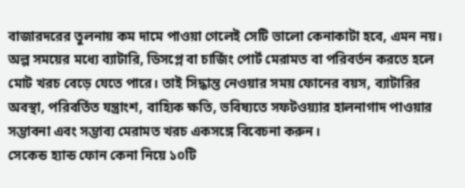বাজারদরের তুলনায় কম দামে পাওয়া গেলেই সেটি ভালো কেনাকাটা হবে, এমন নয়। অল্প সময়ের মধ্যে ব্যাটারি, ডিসপ্লে বা চার্জিং পোর্ট মেরামত বা পরিবর্তন করতে হলে মোট খরচ বেড়ে যেতে পারে। তাই সিদ্ধান্ত নেওয়ার সময় ফোনের বয়স, ব্যাটারির অবস্থা, পরিবর্তিত যন্ত্রাংশ, বাহ্যিক ক্ষতি, ভবিষ্যতে সফটওয়্যার হালনাগাদ পাওয়ার সম্ভাবনা এবং সম্ভাব্য মেরামত খরচ একসঙ্গে বিবেচনা করুন।
সেকেন্ড হ্যান্ড ফোন কেনা নিয়ে ১০টি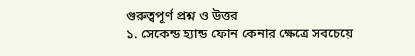গুরুত্বপূর্ণ প্রশ্ন ও উত্তর
১. সেকেন্ড হ্যান্ড ফোন কেনার ক্ষেত্রে সবচেয়ে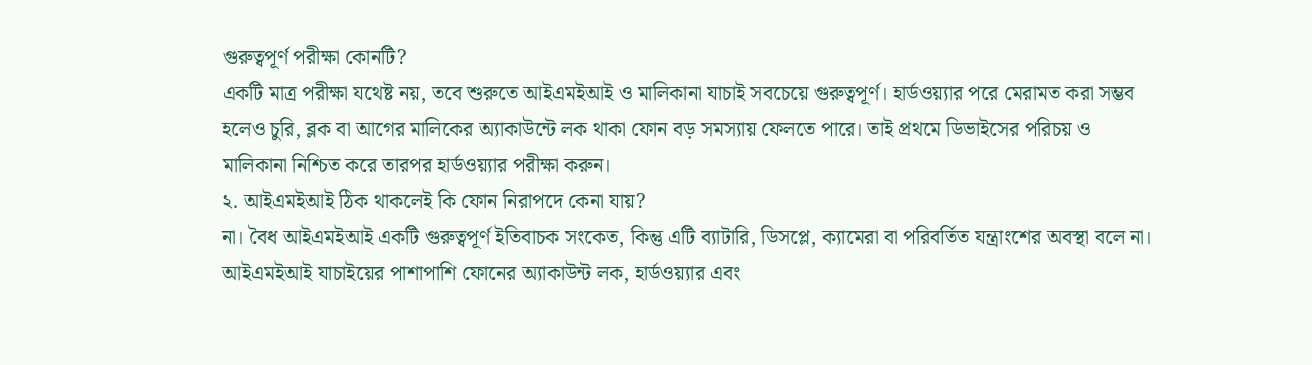গুরুত্বপূর্ণ পরীক্ষা কোনটি?
একটি মাত্র পরীক্ষা যথেষ্ট নয়, তবে শুরুতে আইএমইআই ও মালিকানা যাচাই সবচেয়ে গুরুত্বপূর্ণ। হার্ডওয়্যার পরে মেরামত করা সম্ভব হলেও চুরি, ব্লক বা আগের মালিকের অ্যাকাউন্টে লক থাকা ফোন বড় সমস্যায় ফেলতে পারে। তাই প্রথমে ডিভাইসের পরিচয় ও মালিকানা নিশ্চিত করে তারপর হার্ডওয়্যার পরীক্ষা করুন।
২. আইএমইআই ঠিক থাকলেই কি ফোন নিরাপদে কেনা যায়?
না। বৈধ আইএমইআই একটি গুরুত্বপূর্ণ ইতিবাচক সংকেত, কিন্তু এটি ব্যাটারি, ডিসপ্লে, ক্যামেরা বা পরিবর্তিত যন্ত্রাংশের অবস্থা বলে না। আইএমইআই যাচাইয়ের পাশাপাশি ফোনের অ্যাকাউন্ট লক, হার্ডওয়্যার এবং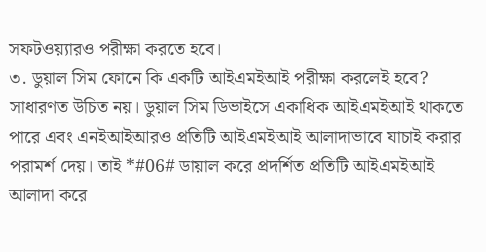সফটওয়্যারও পরীক্ষা করতে হবে।
৩. ডুয়াল সিম ফোনে কি একটি আইএমইআই পরীক্ষা করলেই হবে?
সাধারণত উচিত নয়। ডুয়াল সিম ডিভাইসে একাধিক আইএমইআই থাকতে পারে এবং এনইআইআরও প্রতিটি আইএমইআই আলাদাভাবে যাচাই করার পরামর্শ দেয়। তাই *#06# ডায়াল করে প্রদর্শিত প্রতিটি আইএমইআই আলাদা করে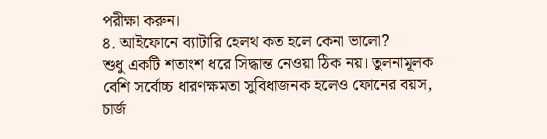পরীক্ষা করুন।
৪. আইফোনে ব্যাটারি হেলথ কত হলে কেনা ভালো?
শুধু একটি শতাংশ ধরে সিদ্ধান্ত নেওয়া ঠিক নয়। তুলনামূলক বেশি সর্বোচ্চ ধারণক্ষমতা সুবিধাজনক হলেও ফোনের বয়স, চার্জ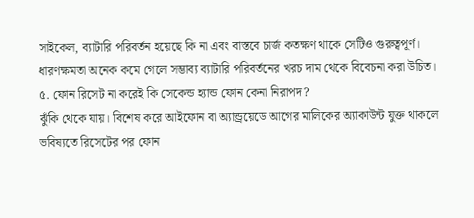সাইকেল, ব্যাটারি পরিবর্তন হয়েছে কি না এবং বাস্তবে চার্জ কতক্ষণ থাকে সেটিও গুরুত্বপূর্ণ। ধারণক্ষমতা অনেক কমে গেলে সম্ভাব্য ব্যাটারি পরিবর্তনের খরচ দাম থেকে বিবেচনা করা উচিত।
৫. ফোন রিসেট না করেই কি সেকেন্ড হ্যান্ড ফোন কেনা নিরাপদ?
ঝুঁকি থেকে যায়। বিশেষ করে আইফোন বা অ্যান্ড্রয়েডে আগের মালিকের অ্যাকাউন্ট যুক্ত থাকলে ভবিষ্যতে রিসেটের পর ফোন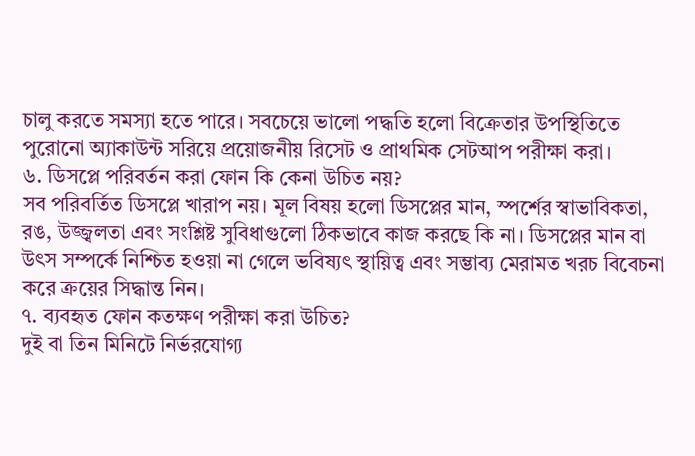চালু করতে সমস্যা হতে পারে। সবচেয়ে ভালো পদ্ধতি হলো বিক্রেতার উপস্থিতিতে পুরোনো অ্যাকাউন্ট সরিয়ে প্রয়োজনীয় রিসেট ও প্রাথমিক সেটআপ পরীক্ষা করা।
৬. ডিসপ্লে পরিবর্তন করা ফোন কি কেনা উচিত নয়?
সব পরিবর্তিত ডিসপ্লে খারাপ নয়। মূল বিষয় হলো ডিসপ্লের মান, স্পর্শের স্বাভাবিকতা, রঙ, উজ্জ্বলতা এবং সংশ্লিষ্ট সুবিধাগুলো ঠিকভাবে কাজ করছে কি না। ডিসপ্লের মান বা উৎস সম্পর্কে নিশ্চিত হওয়া না গেলে ভবিষ্যৎ স্থায়িত্ব এবং সম্ভাব্য মেরামত খরচ বিবেচনা করে ক্রয়ের সিদ্ধান্ত নিন।
৭. ব্যবহৃত ফোন কতক্ষণ পরীক্ষা করা উচিত?
দুই বা তিন মিনিটে নির্ভরযোগ্য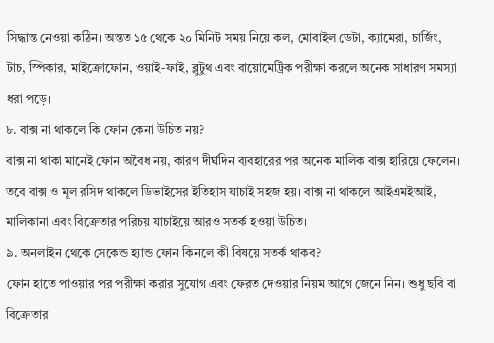সিদ্ধান্ত নেওয়া কঠিন। অন্তত ১৫ থেকে ২০ মিনিট সময় নিয়ে কল, মোবাইল ডেটা, ক্যামেরা, চার্জিং, টাচ, স্পিকার, মাইক্রোফোন, ওয়াই-ফাই, ব্লুটুথ এবং বায়োমেট্রিক পরীক্ষা করলে অনেক সাধারণ সমস্যা ধরা পড়ে।
৮. বাক্স না থাকলে কি ফোন কেনা উচিত নয়?
বাক্স না থাকা মানেই ফোন অবৈধ নয়, কারণ দীর্ঘদিন ব্যবহারের পর অনেক মালিক বাক্স হারিয়ে ফেলেন। তবে বাক্স ও মূল রসিদ থাকলে ডিভাইসের ইতিহাস যাচাই সহজ হয়। বাক্স না থাকলে আইএমইআই, মালিকানা এবং বিক্রেতার পরিচয় যাচাইয়ে আরও সতর্ক হওয়া উচিত।
৯. অনলাইন থেকে সেকেন্ড হ্যান্ড ফোন কিনলে কী বিষয়ে সতর্ক থাকব?
ফোন হাতে পাওয়ার পর পরীক্ষা করার সুযোগ এবং ফেরত দেওয়ার নিয়ম আগে জেনে নিন। শুধু ছবি বা বিক্রেতার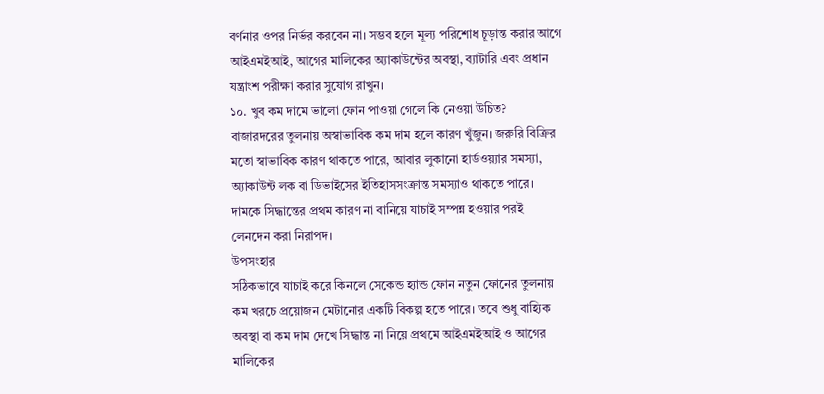বর্ণনার ওপর নির্ভর করবেন না। সম্ভব হলে মূল্য পরিশোধ চূড়ান্ত করার আগে আইএমইআই, আগের মালিকের অ্যাকাউন্টের অবস্থা, ব্যাটারি এবং প্রধান যন্ত্রাংশ পরীক্ষা করার সুযোগ রাখুন।
১০. খুব কম দামে ভালো ফোন পাওয়া গেলে কি নেওয়া উচিত?
বাজারদরের তুলনায় অস্বাভাবিক কম দাম হলে কারণ খুঁজুন। জরুরি বিক্রির মতো স্বাভাবিক কারণ থাকতে পারে, আবার লুকানো হার্ডওয়্যার সমস্যা, অ্যাকাউন্ট লক বা ডিভাইসের ইতিহাসসংক্রান্ত সমস্যাও থাকতে পারে। দামকে সিদ্ধান্তের প্রথম কারণ না বানিয়ে যাচাই সম্পন্ন হওয়ার পরই লেনদেন করা নিরাপদ।
উপসংহার
সঠিকভাবে যাচাই করে কিনলে সেকেন্ড হ্যান্ড ফোন নতুন ফোনের তুলনায় কম খরচে প্রয়োজন মেটানোর একটি বিকল্প হতে পারে। তবে শুধু বাহ্যিক অবস্থা বা কম দাম দেখে সিদ্ধান্ত না নিয়ে প্রথমে আইএমইআই ও আগের মালিকের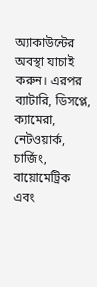অ্যাকাউন্টের অবস্থা যাচাই করুন। এরপর ব্যাটারি, ডিসপ্লে, ক্যামেরা, নেটওয়ার্ক, চার্জিং, বায়োমেট্রিক এবং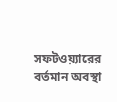সফটওয়্যারের বর্তমান অবস্থা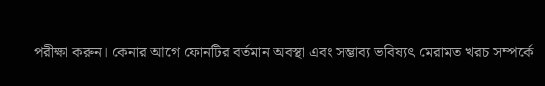পরীক্ষা করুন। কেনার আগে ফোনটির বর্তমান অবস্থা এবং সম্ভাব্য ভবিষ্যৎ মেরামত খরচ সম্পর্কে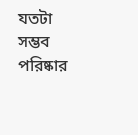যতটা সম্ভব পরিষ্কার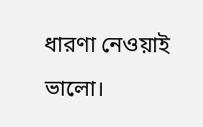ধারণা নেওয়াই ভালো।